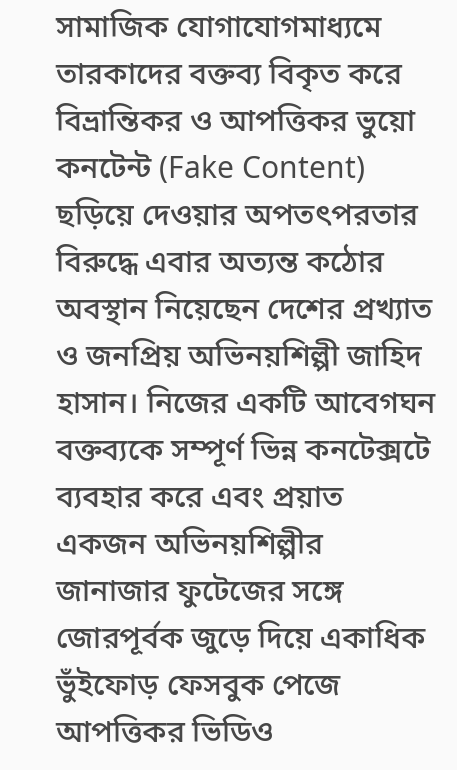সামাজিক যোগাযোগমাধ্যমে তারকাদের বক্তব্য বিকৃত করে বিভ্রান্তিকর ও আপত্তিকর ভুয়ো কনটেন্ট (Fake Content) ছড়িয়ে দেওয়ার অপতৎপরতার বিরুদ্ধে এবার অত্যন্ত কঠোর অবস্থান নিয়েছেন দেশের প্রখ্যাত ও জনপ্রিয় অভিনয়শিল্পী জাহিদ হাসান। নিজের একটি আবেগঘন বক্তব্যকে সম্পূর্ণ ভিন্ন কনটেক্সটে ব্যবহার করে এবং প্রয়াত একজন অভিনয়শিল্পীর জানাজার ফুটেজের সঙ্গে জোরপূর্বক জুড়ে দিয়ে একাধিক ভুঁইফোড় ফেসবুক পেজে আপত্তিকর ভিডিও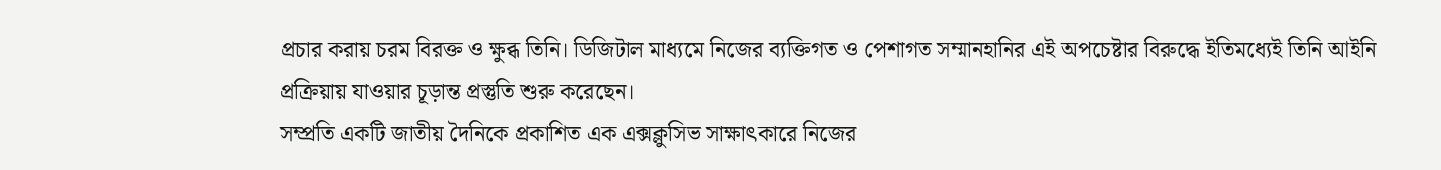প্রচার করায় চরম বিরক্ত ও ক্ষুব্ধ তিনি। ডিজিটাল মাধ্যমে নিজের ব্যক্তিগত ও পেশাগত সম্মানহানির এই অপচেষ্টার বিরুদ্ধে ইতিমধ্যেই তিনি আইনি প্রক্রিয়ায় যাওয়ার চূড়ান্ত প্রস্তুতি শুরু করেছেন।
সম্প্রতি একটি জাতীয় দৈনিকে প্রকাশিত এক এক্সক্লুসিভ সাক্ষাৎকারে নিজের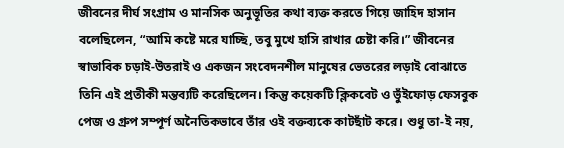জীবনের দীর্ঘ সংগ্রাম ও মানসিক অনুভূতির কথা ব্যক্ত করতে গিয়ে জাহিদ হাসান বলেছিলেন, “আমি কষ্টে মরে যাচ্ছি, তবু মুখে হাসি রাখার চেষ্টা করি।” জীবনের স্বাভাবিক চড়াই-উতরাই ও একজন সংবেদনশীল মানুষের ভেতরের লড়াই বোঝাতে তিনি এই প্রতীকী মন্তব্যটি করেছিলেন। কিন্তু কয়েকটি ক্লিকবেট ও ভুঁইফোড় ফেসবুক পেজ ও গ্রুপ সম্পূর্ণ অনৈতিকভাবে তাঁর ওই বক্তব্যকে কাটছাঁট করে। শুধু তা-ই নয়,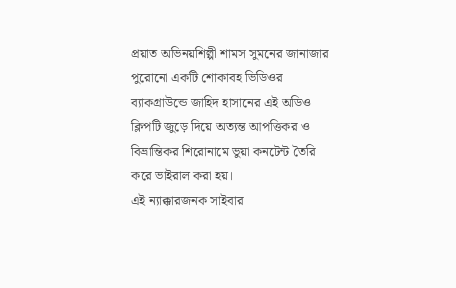প্রয়াত অভিনয়শিল্পী শামস সুমনের জানাজার পুরোনো একটি শোকাবহ ভিডিওর ব্যাকগ্রাউন্ডে জাহিদ হাসানের এই অডিও ক্লিপটি জুড়ে দিয়ে অত্যন্ত আপত্তিকর ও বিভ্রান্তিকর শিরোনামে ভুয়া কনটেন্ট তৈরি করে ভাইরাল করা হয়।
এই ন্যাক্কারজনক সাইবার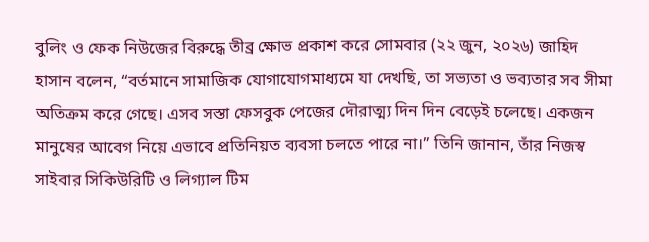বুলিং ও ফেক নিউজের বিরুদ্ধে তীব্র ক্ষোভ প্রকাশ করে সোমবার (২২ জুন, ২০২৬) জাহিদ হাসান বলেন, “বর্তমানে সামাজিক যোগাযোগমাধ্যমে যা দেখছি, তা সভ্যতা ও ভব্যতার সব সীমা অতিক্রম করে গেছে। এসব সস্তা ফেসবুক পেজের দৌরাত্ম্য দিন দিন বেড়েই চলেছে। একজন মানুষের আবেগ নিয়ে এভাবে প্রতিনিয়ত ব্যবসা চলতে পারে না।” তিনি জানান, তাঁর নিজস্ব সাইবার সিকিউরিটি ও লিগ্যাল টিম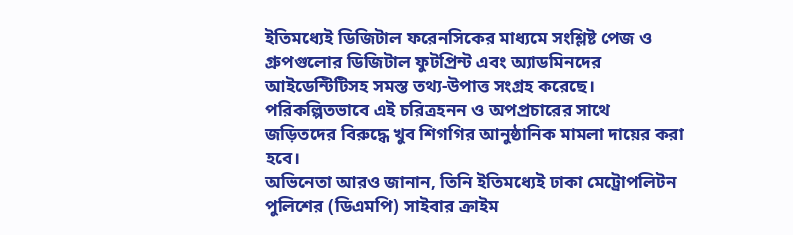ইতিমধ্যেই ডিজিটাল ফরেনসিকের মাধ্যমে সংশ্লিষ্ট পেজ ও গ্রুপগুলোর ডিজিটাল ফুটপ্রিন্ট এবং অ্যাডমিনদের আইডেন্টিটিসহ সমস্ত তথ্য-উপাত্ত সংগ্রহ করেছে। পরিকল্পিতভাবে এই চরিত্রহনন ও অপপ্রচারের সাথে জড়িতদের বিরুদ্ধে খুব শিগগির আনুষ্ঠানিক মামলা দায়ের করা হবে।
অভিনেতা আরও জানান, তিনি ইতিমধ্যেই ঢাকা মেট্রোপলিটন পুলিশের (ডিএমপি) সাইবার ক্রাইম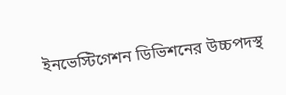ইনভেস্টিগেশন ডিভিশনের উচ্চপদস্থ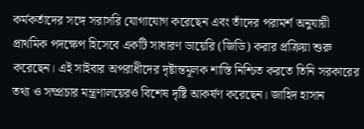কর্মকর্তাদের সঙ্গে সরাসরি যোগাযোগ করেছেন এবং তাঁদের পরামর্শ অনুযায়ী প্রাথমিক পদক্ষেপ হিসেবে একটি সাধারণ ডায়েরি (জিডি) করার প্রক্রিয়া শুরু করেছেন। এই সাইবার অপরাধীদের দৃষ্টান্তমূলক শাস্তি নিশ্চিত করতে তিনি সরকারের তথ্য ও সম্প্রচার মন্ত্রণালয়েরও বিশেষ দৃষ্টি আকর্ষণ করেছেন। জাহিদ হাসান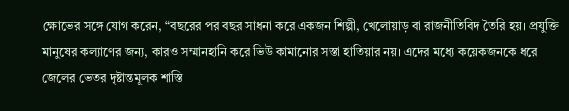ক্ষোভের সঙ্গে যোগ করেন, “বছরের পর বছর সাধনা করে একজন শিল্পী, খেলোয়াড় বা রাজনীতিবিদ তৈরি হয়। প্রযুক্তি মানুষের কল্যাণের জন্য, কারও সম্মানহানি করে ভিউ কামানোর সস্তা হাতিয়ার নয়। এদের মধ্যে কয়েকজনকে ধরে জেলের ভেতর দৃষ্টান্তমূলক শাস্তি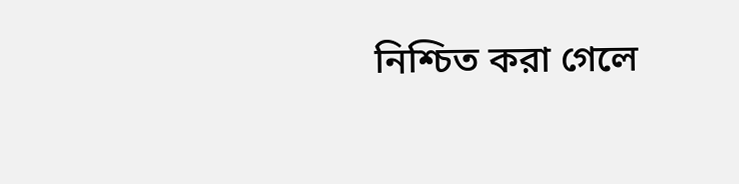নিশ্চিত করা গেলে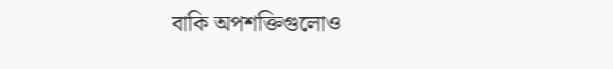বাকি অপশক্তিগুলোও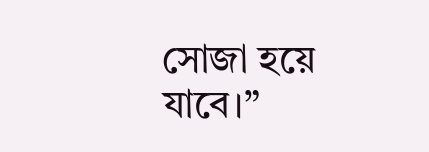সোজা হয়ে যাবে।”